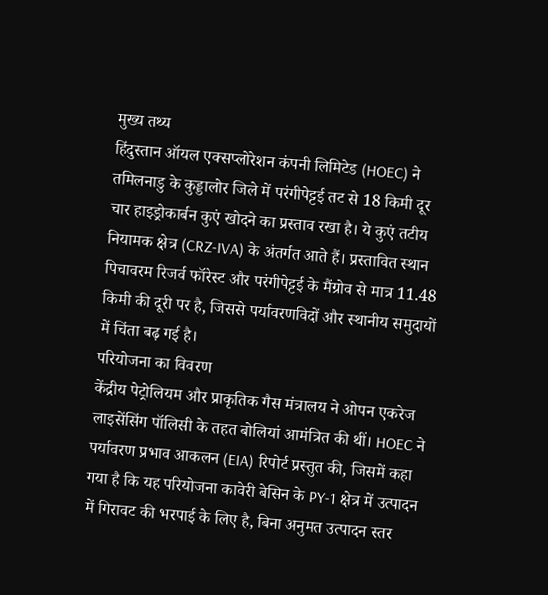मुख्य तथ्य
हिंदुस्तान ऑयल एक्सप्लोरेशन कंपनी लिमिटेड (HOEC) ने तमिलनाडु के कुड्डालोर जिले में परंगीपेट्टई तट से 18 किमी दूर चार हाइड्रोकार्बन कुएं खोदने का प्रस्ताव रखा है। ये कुएं तटीय नियामक क्षेत्र (CRZ-IVA) के अंतर्गत आते हैं। प्रस्तावित स्थान पिचावरम रिजर्व फॉरेस्ट और परंगीपेट्टई के मैंग्रोव से मात्र 11.48 किमी की दूरी पर है, जिससे पर्यावरणविदों और स्थानीय समुदायों में चिंता बढ़ गई है।
परियोजना का विवरण
केंद्रीय पेट्रोलियम और प्राकृतिक गैस मंत्रालय ने ओपन एकरेज लाइसेंसिंग पॉलिसी के तहत बोलियां आमंत्रित की थीं। HOEC ने पर्यावरण प्रभाव आकलन (EIA) रिपोर्ट प्रस्तुत की, जिसमें कहा गया है कि यह परियोजना कावेरी बेसिन के PY-1 क्षेत्र में उत्पादन में गिरावट की भरपाई के लिए है, बिना अनुमत उत्पादन स्तर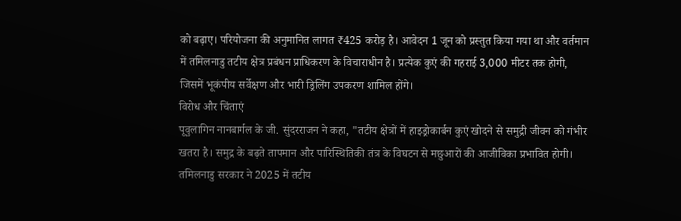को बढ़ाए। परियोजना की अनुमानित लागत ₹425 करोड़ है। आवेदन 1 जून को प्रस्तुत किया गया था और वर्तमान में तमिलनाडु तटीय क्षेत्र प्रबंधन प्राधिकरण के विचाराधीन है। प्रत्येक कुएं की गहराई 3,000 मीटर तक होगी, जिसमें भूकंपीय सर्वेक्षण और भारी ड्रिलिंग उपकरण शामिल होंगे।
विरोध और चिंताएं
पूवुलागिन नानबार्गल के जी. सुंदरराजन ने कहा, "तटीय क्षेत्रों में हाइड्रोकार्बन कुएं खोदने से समुद्री जीवन को गंभीर खतरा है। समुद्र के बढ़ते तापमान और पारिस्थितिकी तंत्र के विघटन से मछुआरों की आजीविका प्रभावित होगी। तमिलनाडु सरकार ने 2025 में तटीय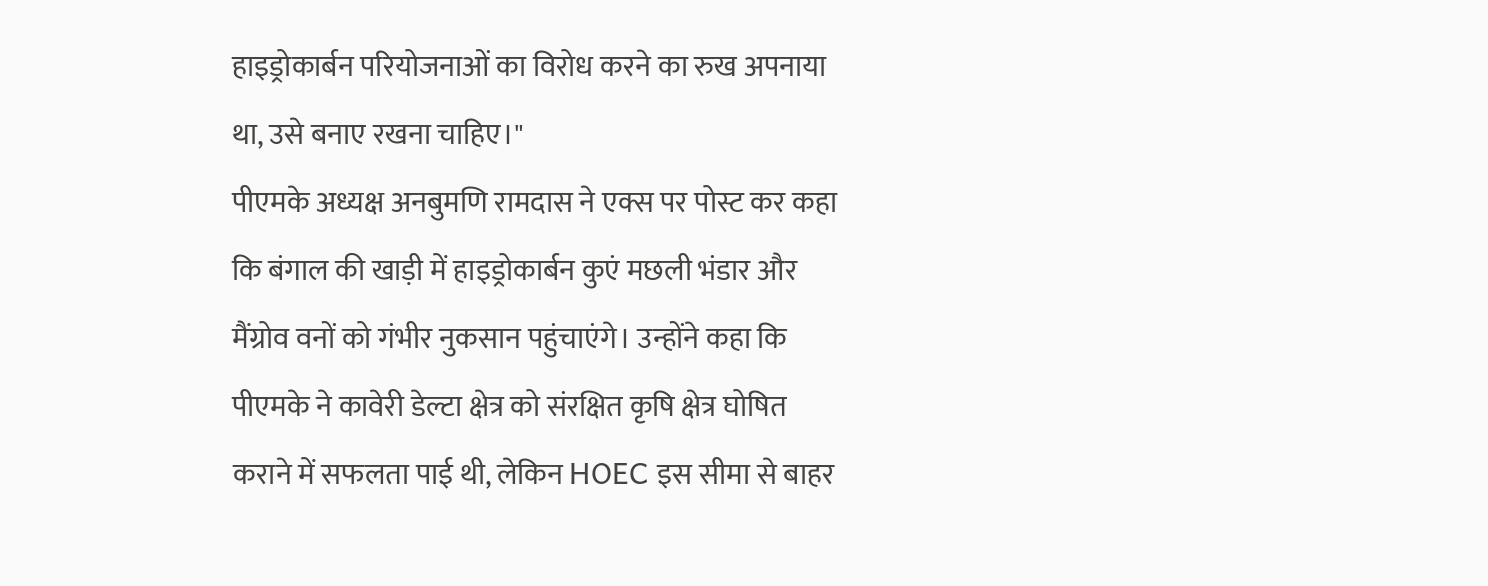हाइड्रोकार्बन परियोजनाओं का विरोध करने का रुख अपनाया था, उसे बनाए रखना चाहिए।"
पीएमके अध्यक्ष अनबुमणि रामदास ने एक्स पर पोस्ट कर कहा कि बंगाल की खाड़ी में हाइड्रोकार्बन कुएं मछली भंडार और मैंग्रोव वनों को गंभीर नुकसान पहुंचाएंगे। उन्होंने कहा कि पीएमके ने कावेरी डेल्टा क्षेत्र को संरक्षित कृषि क्षेत्र घोषित कराने में सफलता पाई थी, लेकिन HOEC इस सीमा से बाहर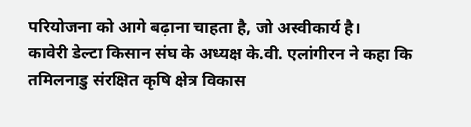परियोजना को आगे बढ़ाना चाहता है, जो अस्वीकार्य है।
कावेरी डेल्टा किसान संघ के अध्यक्ष के.वी. एलांगीरन ने कहा कि तमिलनाडु संरक्षित कृषि क्षेत्र विकास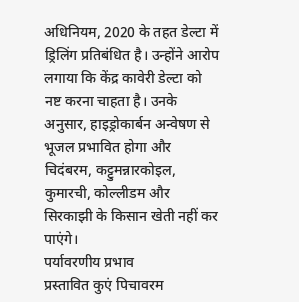अधिनियम, 2020 के तहत डेल्टा में ड्रिलिंग प्रतिबंधित है। उन्होंने आरोप लगाया कि केंद्र कावेरी डेल्टा को नष्ट करना चाहता है। उनके अनुसार, हाइड्रोकार्बन अन्वेषण से भूजल प्रभावित होगा और चिदंबरम, कट्टुमन्नारकोइल, कुमारची, कोल्लीडम और सिरकाझी के किसान खेती नहीं कर पाएंगे।
पर्यावरणीय प्रभाव
प्रस्तावित कुएं पिचावरम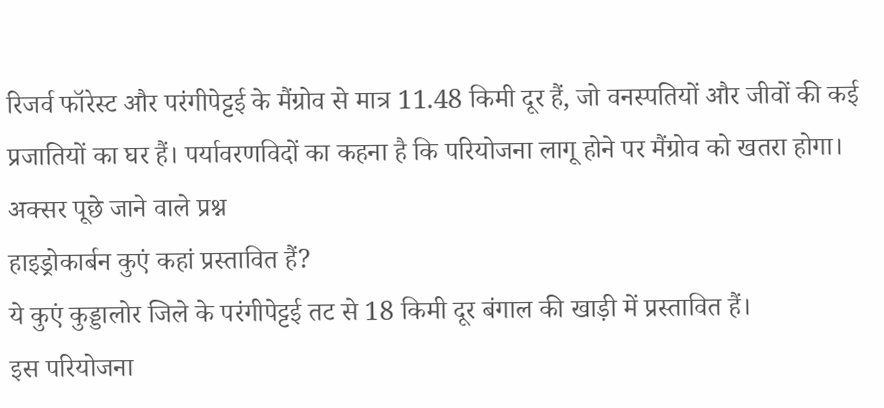रिजर्व फॉरेस्ट और परंगीपेट्टई के मैंग्रोव से मात्र 11.48 किमी दूर हैं, जो वनस्पतियों और जीवों की कई प्रजातियों का घर हैं। पर्यावरणविदों का कहना है कि परियोजना लागू होने पर मैंग्रोव को खतरा होगा।
अक्सर पूछे जाने वाले प्रश्न
हाइड्रोकार्बन कुएं कहां प्रस्तावित हैं?
ये कुएं कुड्डालोर जिले के परंगीपेट्टई तट से 18 किमी दूर बंगाल की खाड़ी में प्रस्तावित हैं।
इस परियोजना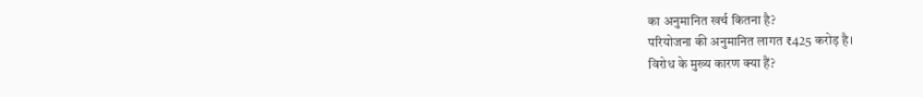का अनुमानित खर्च कितना है?
परियोजना की अनुमानित लागत ₹425 करोड़ है।
विरोध के मुख्य कारण क्या हैं?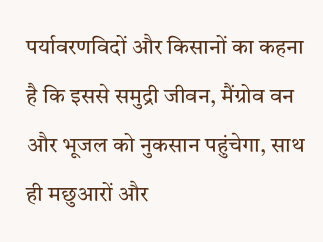पर्यावरणविदों और किसानों का कहना है कि इससे समुद्री जीवन, मैंग्रोव वन और भूजल को नुकसान पहुंचेगा, साथ ही मछुआरों और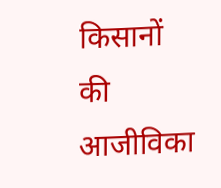किसानों की आजीविका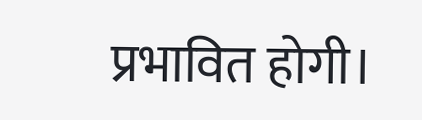प्रभावित होगी।